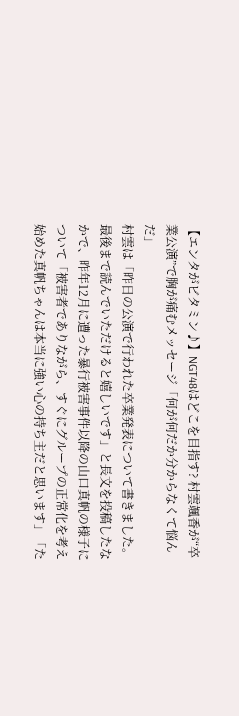【エンタがビタミン♪】NGT48はどこを目指す? 村雲颯香が“卒業公演”で胸が痛むメッセージ「何が何だか分からなくて悩んだ」
村雲は「昨日の公演で行われた卒業発表について書きました。最後まで読んでいただけると嬉しいです」と長文を投稿したなかで、昨年12月に遭った暴行被害事件以降の山口真帆の様子について「被害者でありながら、すぐにグループの正常化を考え始めた真帆ちゃんは本当に強い心の持ち主だと思います」「た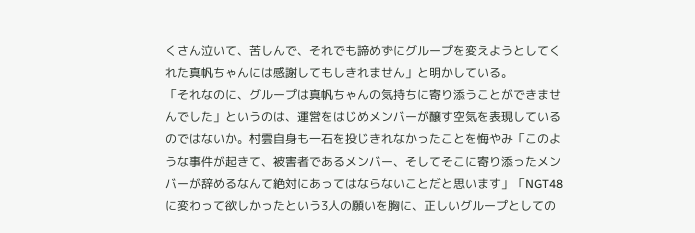くさん泣いて、苦しんで、それでも諦めずにグループを変えようとしてくれた真帆ちゃんには感謝してもしきれません」と明かしている。
「それなのに、グループは真帆ちゃんの気持ちに寄り添うことができませんでした」というのは、運営をはじめメンバーが醸す空気を表現しているのではないか。村雲自身も一石を投じきれなかったことを悔やみ「このような事件が起きて、被害者であるメンバー、そしてそこに寄り添ったメンバーが辞めるなんて絶対にあってはならないことだと思います」「NGT48に変わって欲しかったという3人の願いを胸に、正しいグループとしての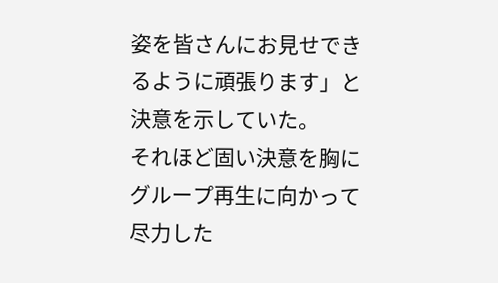姿を皆さんにお見せできるように頑張ります」と決意を示していた。
それほど固い決意を胸にグループ再生に向かって尽力した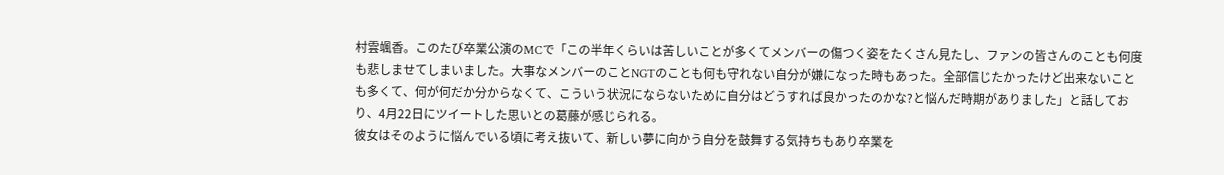村雲颯香。このたび卒業公演のMCで「この半年くらいは苦しいことが多くてメンバーの傷つく姿をたくさん見たし、ファンの皆さんのことも何度も悲しませてしまいました。大事なメンバーのことNGTのことも何も守れない自分が嫌になった時もあった。全部信じたかったけど出来ないことも多くて、何が何だか分からなくて、こういう状況にならないために自分はどうすれば良かったのかな?と悩んだ時期がありました」と話しており、4月22日にツイートした思いとの葛藤が感じられる。
彼女はそのように悩んでいる頃に考え抜いて、新しい夢に向かう自分を鼓舞する気持ちもあり卒業を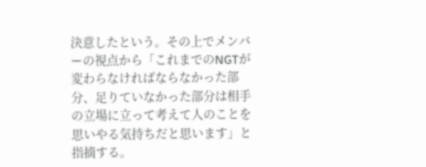決意したという。その上でメンバーの視点から「これまでのNGTが変わらなければならなかった部分、足りていなかった部分は相手の立場に立って考えて人のことを思いやる気持ちだと思います」と指摘する。